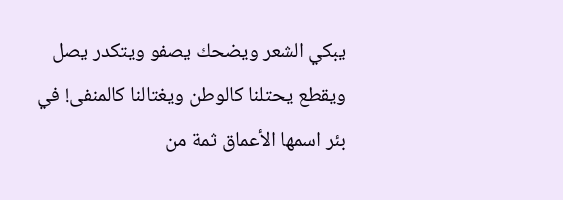يبكي الشعر ويضحك يصفو ويتكدر يصل ويقطع يحتلنا كالوطن ويغتالنا كالمنفى! في بئر اسمها الأعماق ثمة من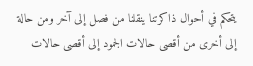يتحكم في أحوال ذاكرتنا ينقلنا من فصل إلى آخر ومن حالة إلى أخرى من أقصى حالات الجمود إلى أقصى حالات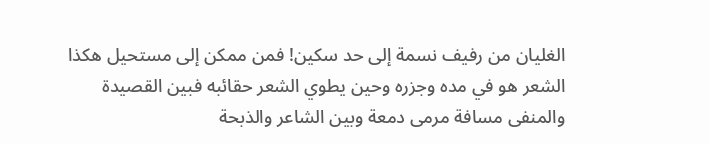الغليان من رفيف نسمة إلى حد سكين! فمن ممكن إلى مستحيل هكذا الشعر هو في مده وجزره وحين يطوي الشعر حقائبه فبين القصيدة والمنفى مسافة مرمى دمعة وبين الشاعر والذبحة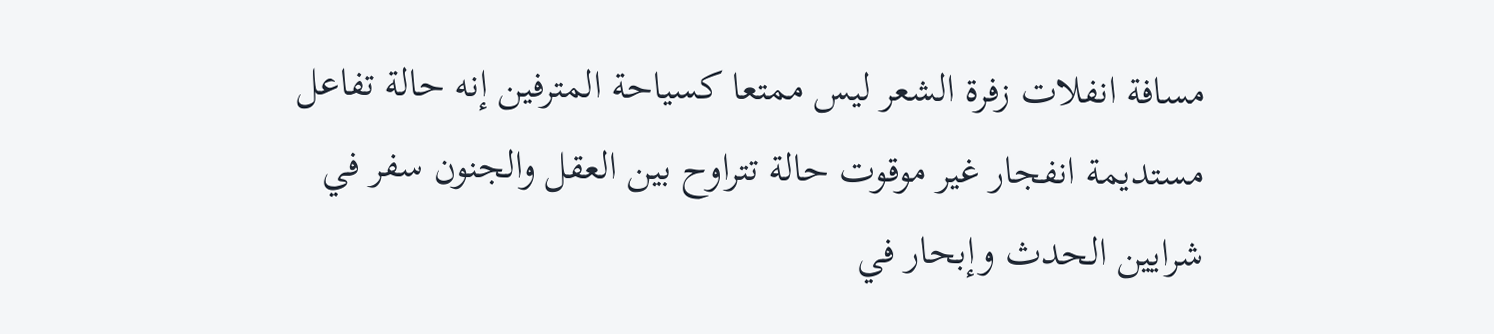مسافة انفلات زفرة الشعر ليس ممتعا كسياحة المترفين إنه حالة تفاعل مستديمة انفجار غير موقوت حالة تتراوح بين العقل والجنون سفر في شرايين الحدث وإبحار في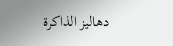دهاليز الذاكرة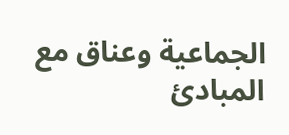الجماعية وعناق مع المبادئ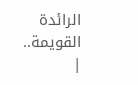الرائدة القويمة..
|